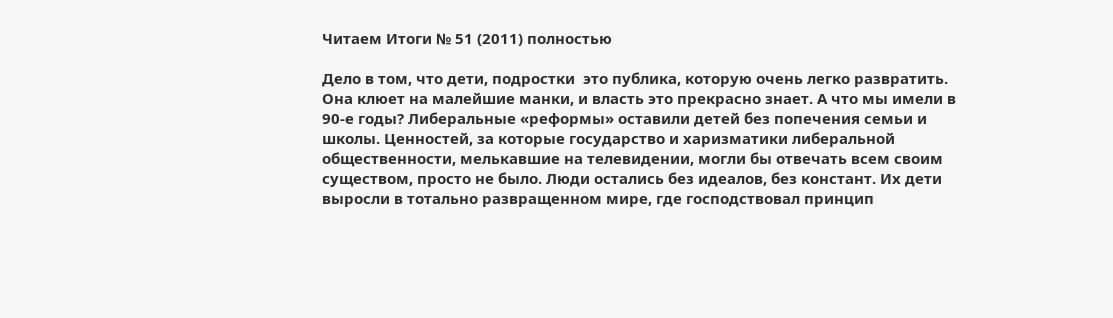Читаем Итоги № 51 (2011) полностью

Дело в том, что дети, подростки  это публика, которую очень легко развратить. Она клюет на малейшие манки, и власть это прекрасно знает. А что мы имели в 90-е годы? Либеральные «реформы» оставили детей без попечения семьи и школы. Ценностей, за которые государство и харизматики либеральной общественности, мелькавшие на телевидении, могли бы отвечать всем своим существом, просто не было. Люди остались без идеалов, без констант. Их дети выросли в тотально развращенном мире, где господствовал принцип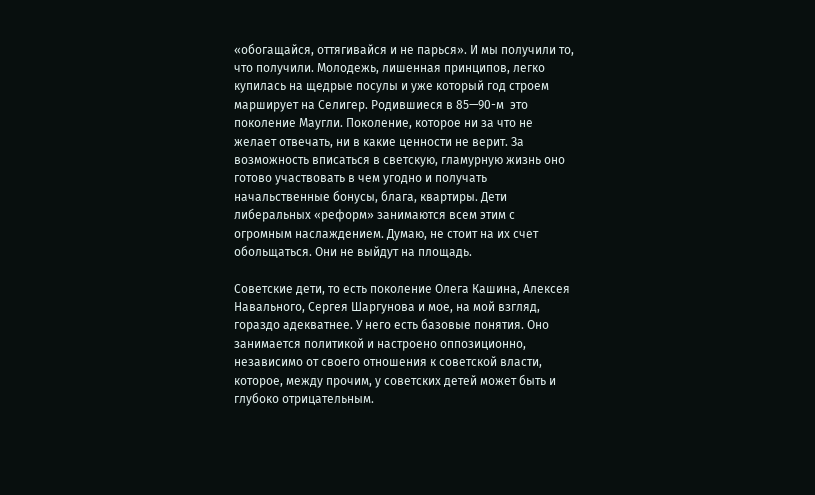«обогащайся, оттягивайся и не парься». И мы получили то, что получили. Молодежь, лишенная принципов, легко купилась на щедрые посулы и уже который год строем марширует на Селигер. Родившиеся в 85—90-м  это поколение Маугли. Поколение, которое ни за что не желает отвечать, ни в какие ценности не верит. За возможность вписаться в светскую, гламурную жизнь оно готово участвовать в чем угодно и получать начальственные бонусы, блага, квартиры. Дети либеральных «реформ» занимаются всем этим с огромным наслаждением. Думаю, не стоит на их счет обольщаться. Они не выйдут на площадь.

Советские дети, то есть поколение Олега Кашина, Алексея Навального, Сергея Шаргунова и мое, на мой взгляд, гораздо адекватнее. У него есть базовые понятия. Оно занимается политикой и настроено оппозиционно, независимо от своего отношения к советской власти, которое, между прочим, у советских детей может быть и глубоко отрицательным.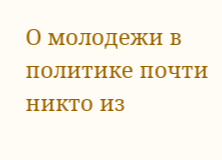О молодежи в политике почти никто из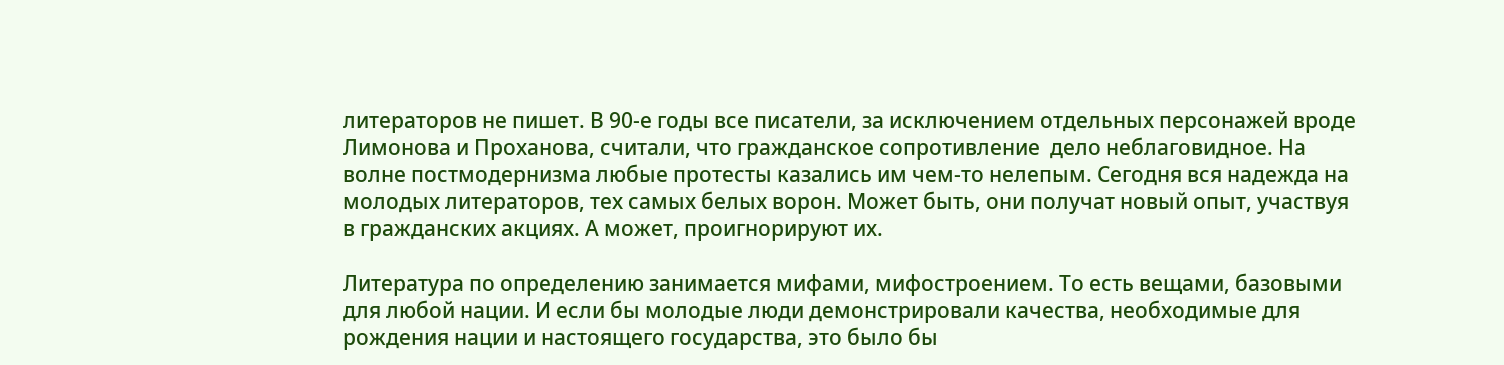литераторов не пишет. В 90-е годы все писатели, за исключением отдельных персонажей вроде Лимонова и Проханова, считали, что гражданское сопротивление  дело неблаговидное. На волне постмодернизма любые протесты казались им чем-то нелепым. Сегодня вся надежда на молодых литераторов, тех самых белых ворон. Может быть, они получат новый опыт, участвуя в гражданских акциях. А может, проигнорируют их.

Литература по определению занимается мифами, мифостроением. То есть вещами, базовыми для любой нации. И если бы молодые люди демонстрировали качества, необходимые для рождения нации и настоящего государства, это было бы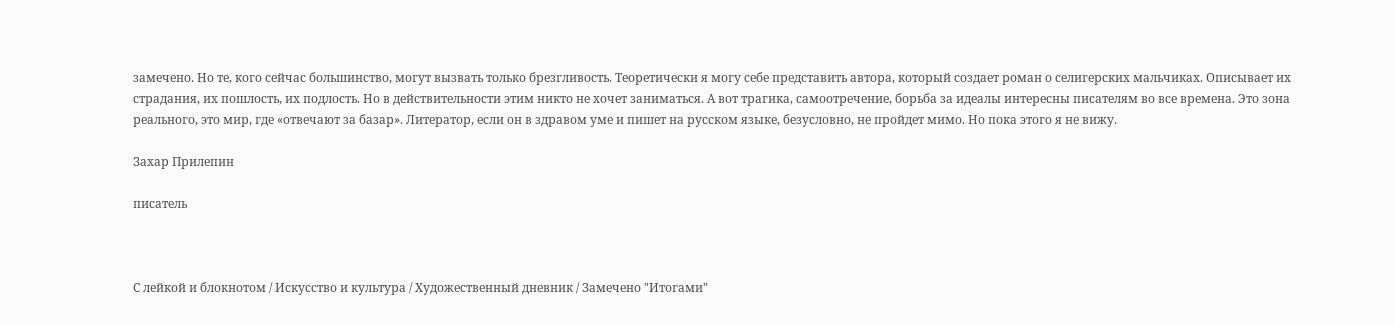замечено. Но те, кого сейчас большинство, могут вызвать только брезгливость. Теоретически я могу себе представить автора, который создает роман о селигерских мальчиках. Описывает их страдания, их пошлость, их подлость. Но в действительности этим никто не хочет заниматься. А вот трагика, самоотречение, борьба за идеалы интересны писателям во все времена. Это зона реального, это мир, где «отвечают за базар». Литератор, если он в здравом уме и пишет на русском языке, безусловно, не пройдет мимо. Но пока этого я не вижу.

Захар Прилепин

писатель



С лейкой и блокнотом / Искусство и культура / Художественный дневник / Замечено "Итогами"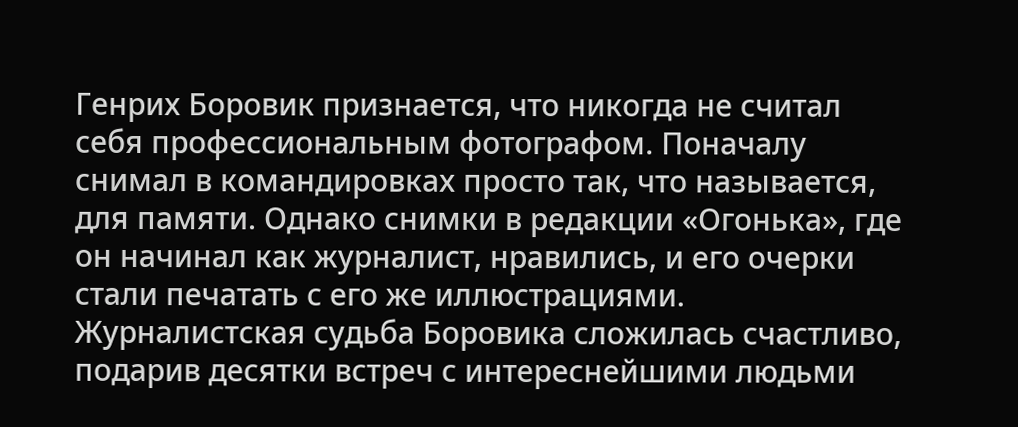Генрих Боровик признается, что никогда не считал себя профессиональным фотографом. Поначалу снимал в командировках просто так, что называется, для памяти. Однако снимки в редакции «Огонька», где он начинал как журналист, нравились, и его очерки стали печатать с его же иллюстрациями. Журналистская судьба Боровика сложилась счастливо, подарив десятки встреч с интереснейшими людьми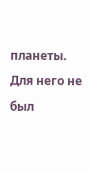планеты. Для него не был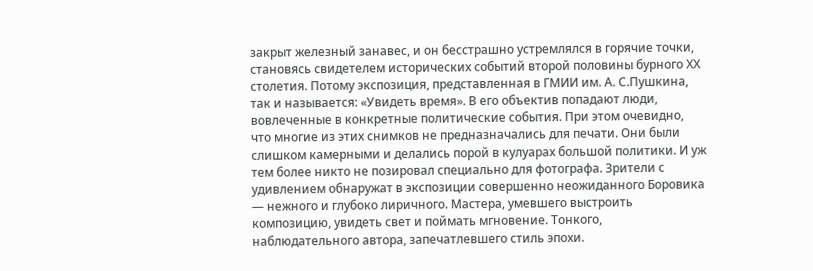закрыт железный занавес, и он бесстрашно устремлялся в горячие точки, становясь свидетелем исторических событий второй половины бурного ХХ столетия. Потому экспозиция, представленная в ГМИИ им. А. С.Пушкина, так и называется: «Увидеть время». В его объектив попадают люди, вовлеченные в конкретные политические события. При этом очевидно, что многие из этих снимков не предназначались для печати. Они были слишком камерными и делались порой в кулуарах большой политики. И уж тем более никто не позировал специально для фотографа. Зрители с удивлением обнаружат в экспозиции совершенно неожиданного Боровика — нежного и глубоко лиричного. Мастера, умевшего выстроить композицию, увидеть свет и поймать мгновение. Тонкого, наблюдательного автора, запечатлевшего стиль эпохи.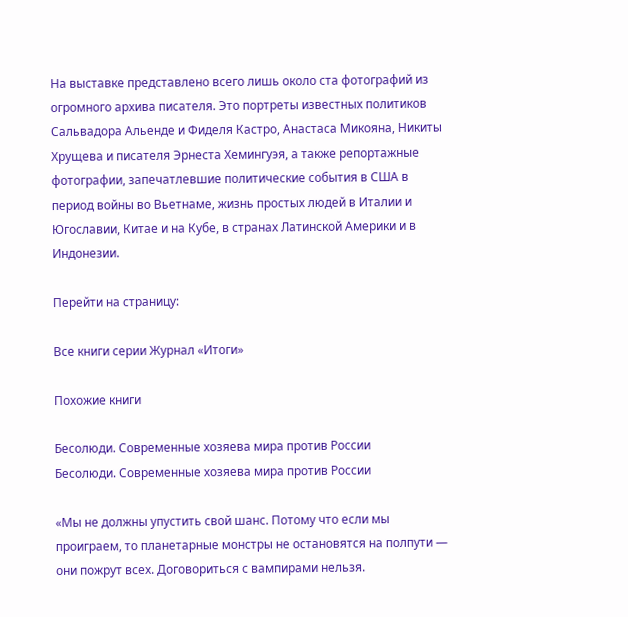На выставке представлено всего лишь около ста фотографий из огромного архива писателя. Это портреты известных политиков Сальвадора Альенде и Фиделя Кастро, Анастаса Микояна, Никиты Хрущева и писателя Эрнеста Хемингуэя, а также репортажные фотографии, запечатлевшие политические события в США в период войны во Вьетнаме, жизнь простых людей в Италии и Югославии, Китае и на Кубе, в странах Латинской Америки и в Индонезии.

Перейти на страницу:

Все книги серии Журнал «Итоги»

Похожие книги

Бесолюди. Современные хозяева мира против России
Бесолюди. Современные хозяева мира против России

«Мы не должны упустить свой шанс. Потому что если мы проиграем, то планетарные монстры не остановятся на полпути — они пожрут всех. Договориться с вампирами нельзя.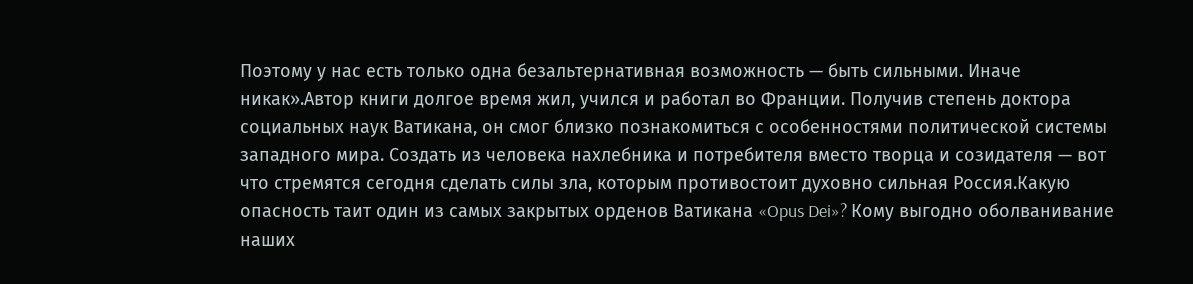Поэтому у нас есть только одна безальтернативная возможность — быть сильными. Иначе никак».Автор книги долгое время жил, учился и работал во Франции. Получив степень доктора социальных наук Ватикана, он смог близко познакомиться с особенностями политической системы западного мира. Создать из человека нахлебника и потребителя вместо творца и созидателя — вот что стремятся сегодня сделать силы зла, которым противостоит духовно сильная Россия.Какую опасность таит один из самых закрытых орденов Ватикана «Opus Dei»? Кому выгодно оболванивание наших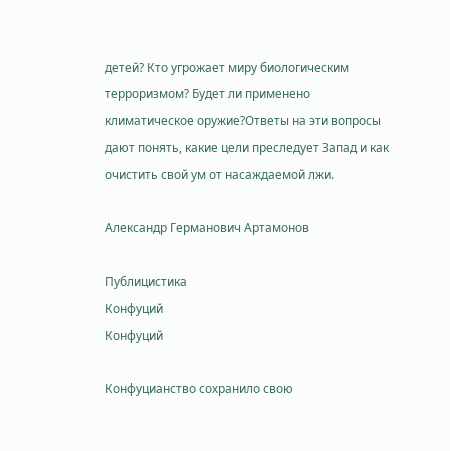детей? Кто угрожает миру биологическим терроризмом? Будет ли применено климатическое оружие?Ответы на эти вопросы дают понять, какие цели преследует Запад и как очистить свой ум от насаждаемой лжи.

Александр Германович Артамонов

Публицистика
Конфуций
Конфуций

Конфуцианство сохранило свою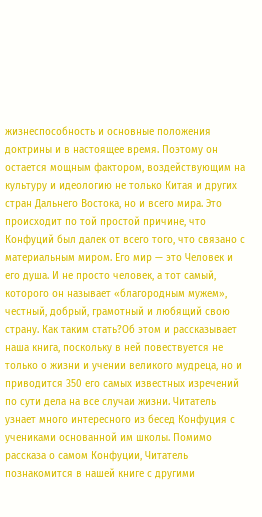жизнеспособность и основные положения доктрины и в настоящее время. Поэтому он остается мощным фактором, воздействующим на культуру и идеологию не только Китая и других стран Дальнего Востока, но и всего мира. Это происходит по той простой причине, что Конфуций был далек от всего того, что связано с материальным миром. Его мир — это Человек и его душа. И не просто человек, а тот самый, которого он называет «благородным мужем», честный, добрый, грамотный и любящий свою страну. Как таким стать?Об этом и рассказывает наша книга, поскольку в ней повествуется не только о жизни и учении великого мудреца, но и приводится 350 его самых известных изречений по сути дела на все случаи жизни. Читатель узнает много интересного из бесед Конфуция с учениками основанной им школы. Помимо рассказа о самом Конфуции, Читатель познакомится в нашей книге с другими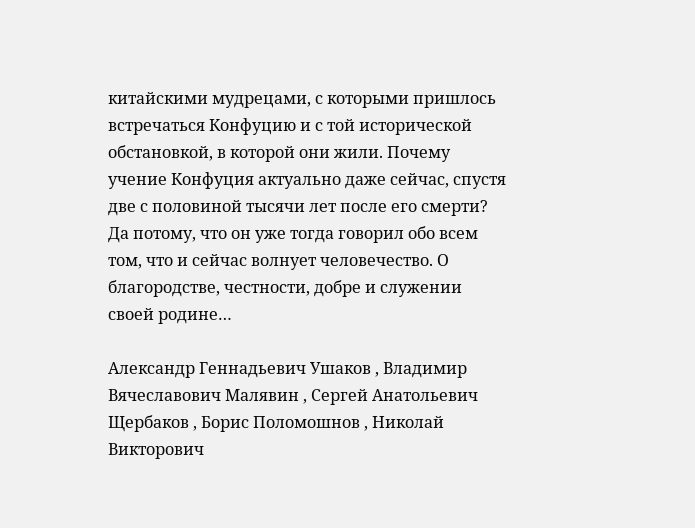китайскими мудрецами, с которыми пришлось встречаться Конфуцию и с той исторической обстановкой, в которой они жили. Почему учение Конфуция актуально даже сейчас, спустя две с половиной тысячи лет после его смерти? Да потому, что он уже тогда говорил обо всем том, что и сейчас волнует человечество. О благородстве, честности, добре и служении своей родине…

Александр Геннадьевич Ушаков , Владимир Вячеславович Малявин , Сергей Анатольевич Щербаков , Борис Поломошнов , Николай Викторович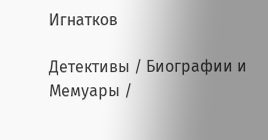Игнатков

Детективы / Биографии и Мемуары /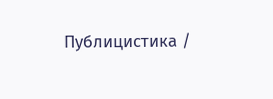Публицистика /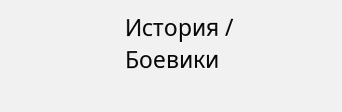История / Боевики